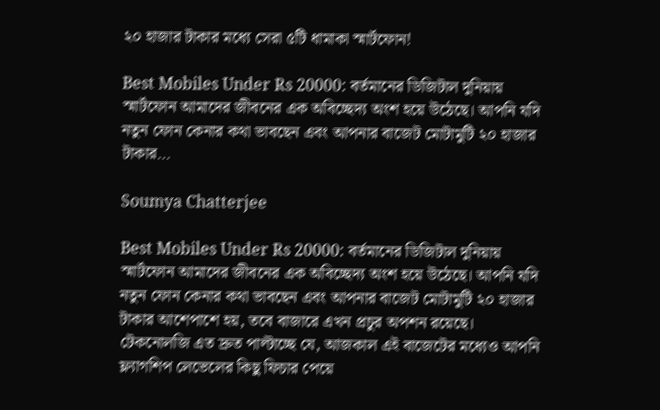২০ হাজার টাকার মধ্যে সেরা ৫টি ধামাকা স্মার্টফোন!

Best Mobiles Under Rs 20000: বর্তমানের ডিজিটাল দুনিয়ায় স্মার্টফোন আমাদের জীবনের এক অবিচ্ছেদ্য অংশ হয়ে উঠেছে। আপনি যদি নতুন ফোন কেনার কথা ভাবছেন এবং আপনার বাজেট মোটামুটি ২০ হাজার টাকার…

Soumya Chatterjee

Best Mobiles Under Rs 20000: বর্তমানের ডিজিটাল দুনিয়ায় স্মার্টফোন আমাদের জীবনের এক অবিচ্ছেদ্য অংশ হয়ে উঠেছে। আপনি যদি নতুন ফোন কেনার কথা ভাবছেন এবং আপনার বাজেট মোটামুটি ২০ হাজার টাকার আশেপাশে হয়, তবে বাজারে এখন প্রচুর অপশন রয়েছে। টেকনোলজি এত দ্রুত পাল্টাচ্ছে যে, আজকাল এই বাজেটের মধ্যেও আপনি ফ্ল্যাগশিপ লেভেলের কিছু ফিচার পেয়ে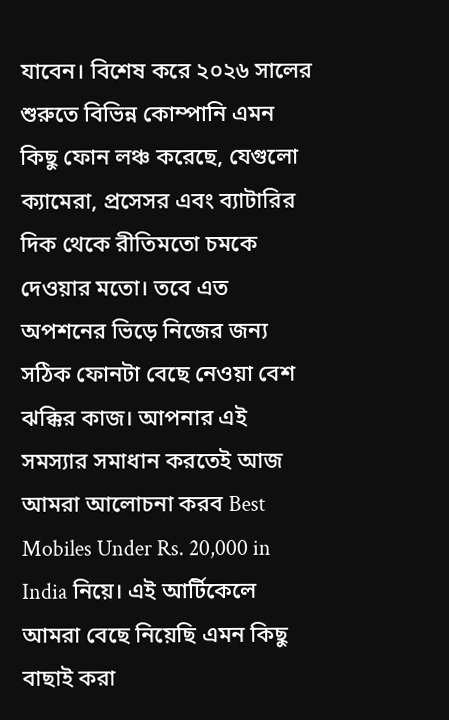যাবেন। বিশেষ করে ২০২৬ সালের শুরুতে বিভিন্ন কোম্পানি এমন কিছু ফোন লঞ্চ করেছে, যেগুলো ক্যামেরা, প্রসেসর এবং ব্যাটারির দিক থেকে রীতিমতো চমকে দেওয়ার মতো। তবে এত অপশনের ভিড়ে নিজের জন্য সঠিক ফোনটা বেছে নেওয়া বেশ ঝক্কির কাজ। আপনার এই সমস্যার সমাধান করতেই আজ আমরা আলোচনা করব Best Mobiles Under Rs. 20,000 in India নিয়ে। এই আর্টিকেলে আমরা বেছে নিয়েছি এমন কিছু বাছাই করা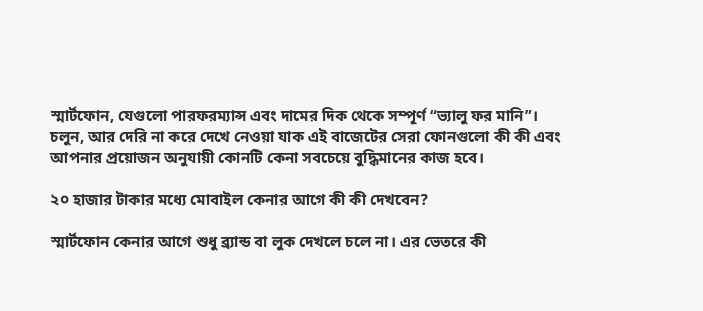স্মার্টফোন, যেগুলো পারফরম্যান্স এবং দামের দিক থেকে সম্পূর্ণ “ভ্যালু ফর মানি”। চলুন, আর দেরি না করে দেখে নেওয়া যাক এই বাজেটের সেরা ফোনগুলো কী কী এবং আপনার প্রয়োজন অনুযায়ী কোনটি কেনা সবচেয়ে বুদ্ধিমানের কাজ হবে।

২০ হাজার টাকার মধ্যে মোবাইল কেনার আগে কী কী দেখবেন?

স্মার্টফোন কেনার আগে শুধু ব্র্যান্ড বা লুক দেখলে চলে না। এর ভেতরে কী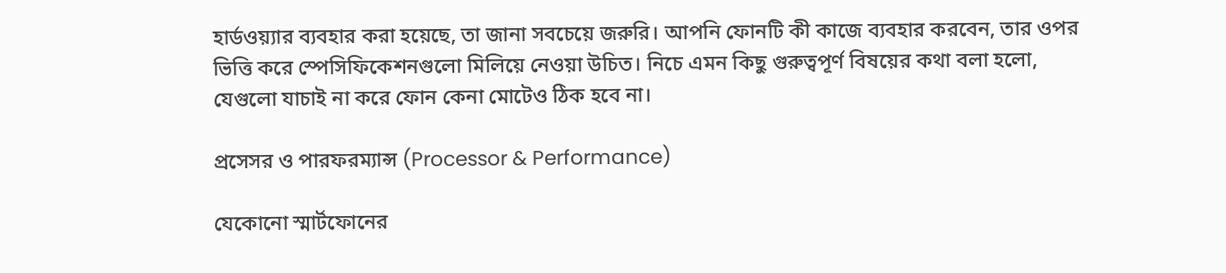হার্ডওয়্যার ব্যবহার করা হয়েছে, তা জানা সবচেয়ে জরুরি। আপনি ফোনটি কী কাজে ব্যবহার করবেন, তার ওপর ভিত্তি করে স্পেসিফিকেশনগুলো মিলিয়ে নেওয়া উচিত। নিচে এমন কিছু গুরুত্বপূর্ণ বিষয়ের কথা বলা হলো, যেগুলো যাচাই না করে ফোন কেনা মোটেও ঠিক হবে না।

প্রসেসর ও পারফরম্যান্স (Processor & Performance)

যেকোনো স্মার্টফোনের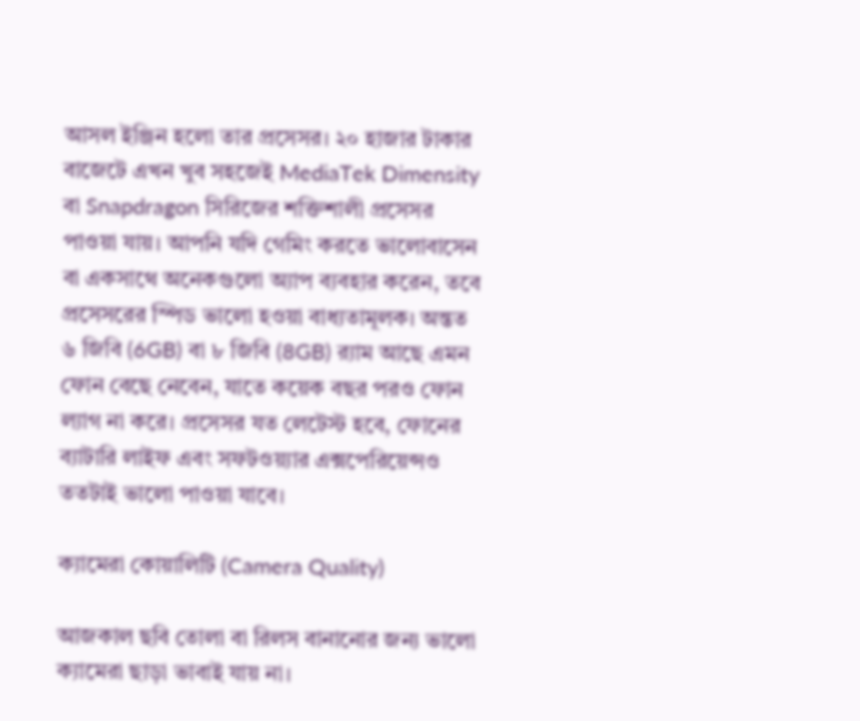আসল ইঞ্জিন হলো তার প্রসেসর। ২০ হাজার টাকার বাজেটে এখন খুব সহজেই MediaTek Dimensity বা Snapdragon সিরিজের শক্তিশালী প্রসেসর পাওয়া যায়। আপনি যদি গেমিং করতে ভালোবাসেন বা একসাথে অনেকগুলো অ্যাপ ব্যবহার করেন, তবে প্রসেসরের স্পিড ভালো হওয়া বাধ্যতামূলক। অন্তত ৬ জিবি (6GB) বা ৮ জিবি (8GB) র‍্যাম আছে এমন ফোন বেছে নেবেন, যাতে কয়েক বছর পরও ফোন ল্যাগ না করে। প্রসেসর যত লেটেস্ট হবে, ফোনের ব্যাটারি লাইফ এবং সফটওয়্যার এক্সপেরিয়েন্সও ততটাই ভালো পাওয়া যাবে।

ক্যামেরা কোয়ালিটি (Camera Quality)

আজকাল ছবি তোলা বা রিলস বানানোর জন্য ভালো ক্যামেরা ছাড়া ভাবাই যায় না।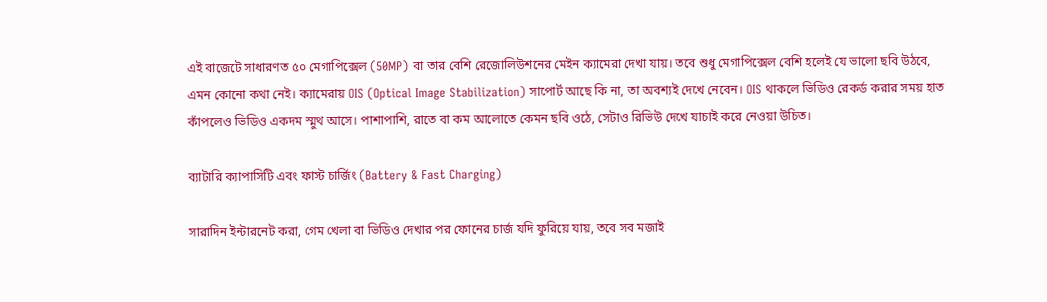এই বাজেটে সাধারণত ৫০ মেগাপিক্সেল (50MP) বা তার বেশি রেজোলিউশনের মেইন ক্যামেরা দেখা যায়। তবে শুধু মেগাপিক্সেল বেশি হলেই যে ভালো ছবি উঠবে, এমন কোনো কথা নেই। ক্যামেরায় OIS (Optical Image Stabilization) সাপোর্ট আছে কি না, তা অবশ্যই দেখে নেবেন। OIS থাকলে ভিডিও রেকর্ড করার সময় হাত কাঁপলেও ভিডিও একদম স্মুথ আসে। পাশাপাশি, রাতে বা কম আলোতে কেমন ছবি ওঠে, সেটাও রিভিউ দেখে যাচাই করে নেওয়া উচিত।

ব্যাটারি ক্যাপাসিটি এবং ফাস্ট চার্জিং (Battery & Fast Charging)

সারাদিন ইন্টারনেট করা, গেম খেলা বা ভিডিও দেখার পর ফোনের চার্জ যদি ফুরিয়ে যায়, তবে সব মজাই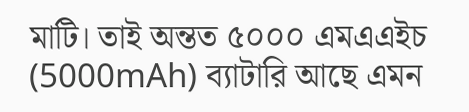মাটি। তাই অন্তত ৫০০০ এমএএইচ (5000mAh) ব্যাটারি আছে এমন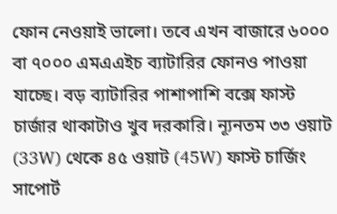ফোন নেওয়াই ভালো। তবে এখন বাজারে ৬০০০ বা ৭০০০ এমএএইচ ব্যাটারির ফোনও পাওয়া যাচ্ছে। বড় ব্যাটারির পাশাপাশি বক্সে ফাস্ট চার্জার থাকাটাও খুব দরকারি। ন্যূনতম ৩৩ ওয়াট (33W) থেকে ৪৫ ওয়াট (45W) ফাস্ট চার্জিং সাপোর্ট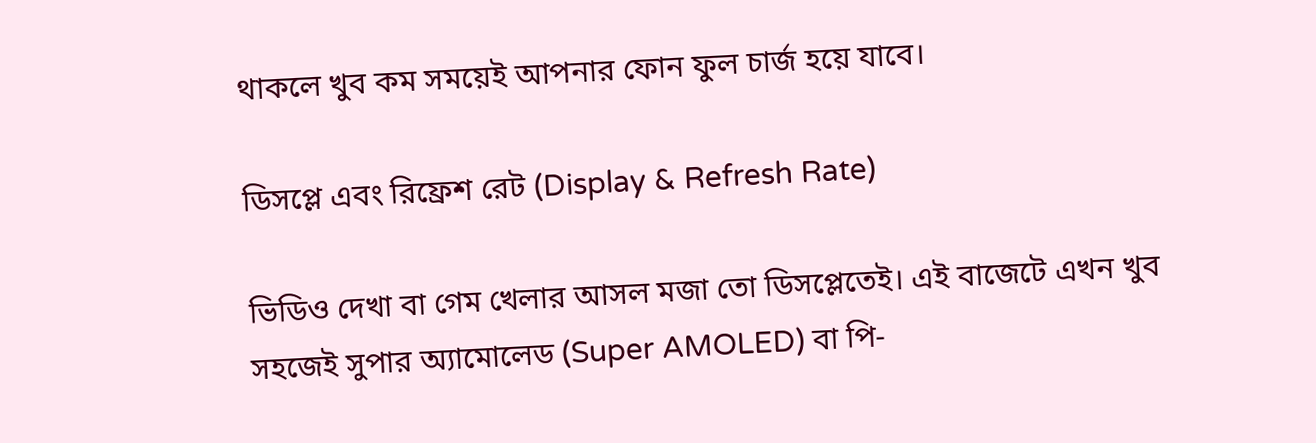থাকলে খুব কম সময়েই আপনার ফোন ফুল চার্জ হয়ে যাবে।

ডিসপ্লে এবং রিফ্রেশ রেট (Display & Refresh Rate)

ভিডিও দেখা বা গেম খেলার আসল মজা তো ডিসপ্লেতেই। এই বাজেটে এখন খুব সহজেই সুপার অ্যামোলেড (Super AMOLED) বা পি-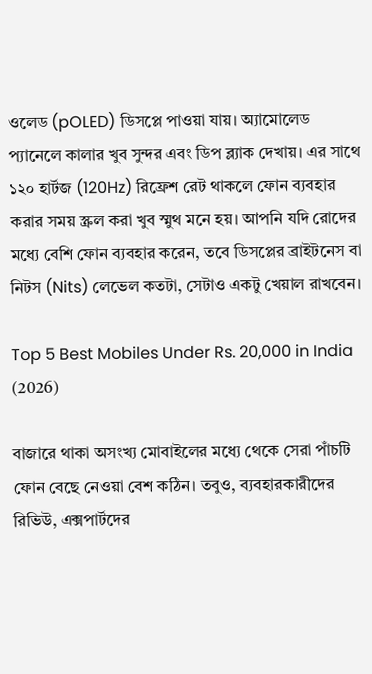ওলেড (pOLED) ডিসপ্লে পাওয়া যায়। অ্যামোলেড প্যানেলে কালার খুব সুন্দর এবং ডিপ ব্ল্যাক দেখায়। এর সাথে ১২০ হার্টজ (120Hz) রিফ্রেশ রেট থাকলে ফোন ব্যবহার করার সময় স্ক্রল করা খুব স্মুথ মনে হয়। আপনি যদি রোদের মধ্যে বেশি ফোন ব্যবহার করেন, তবে ডিসপ্লের ব্রাইটনেস বা নিটস (Nits) লেভেল কতটা, সেটাও একটু খেয়াল রাখবেন।

Top 5 Best Mobiles Under Rs. 20,000 in India (2026)

বাজারে থাকা অসংখ্য মোবাইলের মধ্যে থেকে সেরা পাঁচটি ফোন বেছে নেওয়া বেশ কঠিন। তবুও, ব্যবহারকারীদের রিভিউ, এক্সপার্টদের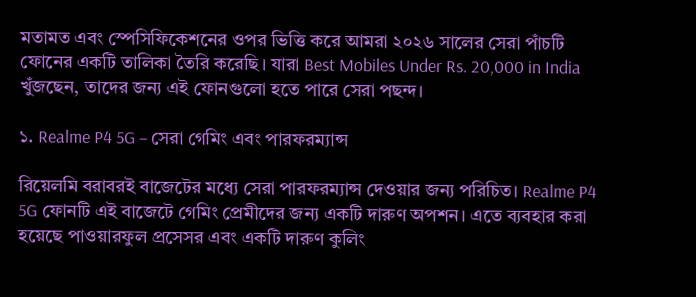মতামত এবং স্পেসিফিকেশনের ওপর ভিত্তি করে আমরা ২০২৬ সালের সেরা পাঁচটি ফোনের একটি তালিকা তৈরি করেছি। যারা Best Mobiles Under Rs. 20,000 in India খুঁজছেন, তাদের জন্য এই ফোনগুলো হতে পারে সেরা পছন্দ।

১. Realme P4 5G – সেরা গেমিং এবং পারফরম্যান্স

রিয়েলমি বরাবরই বাজেটের মধ্যে সেরা পারফরম্যান্স দেওয়ার জন্য পরিচিত। Realme P4 5G ফোনটি এই বাজেটে গেমিং প্রেমীদের জন্য একটি দারুণ অপশন। এতে ব্যবহার করা হয়েছে পাওয়ারফুল প্রসেসর এবং একটি দারুণ কুলিং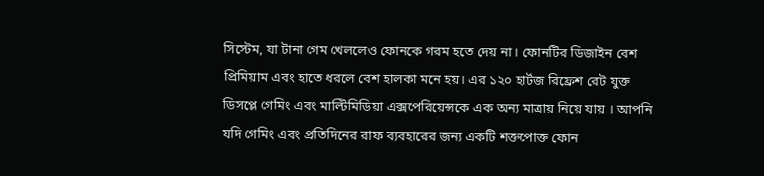সিস্টেম, যা টানা গেম খেললেও ফোনকে গরম হতে দেয় না। ফোনটির ডিজাইন বেশ প্রিমিয়াম এবং হাতে ধরলে বেশ হালকা মনে হয়। এর ১২০ হার্টজ রিফ্রেশ রেট যুক্ত ডিসপ্লে গেমিং এবং মাল্টিমিডিয়া এক্সপেরিয়েন্সকে এক অন্য মাত্রায় নিয়ে যায় । আপনি যদি গেমিং এবং প্রতিদিনের রাফ ব্যবহারের জন্য একটি শক্তপোক্ত ফোন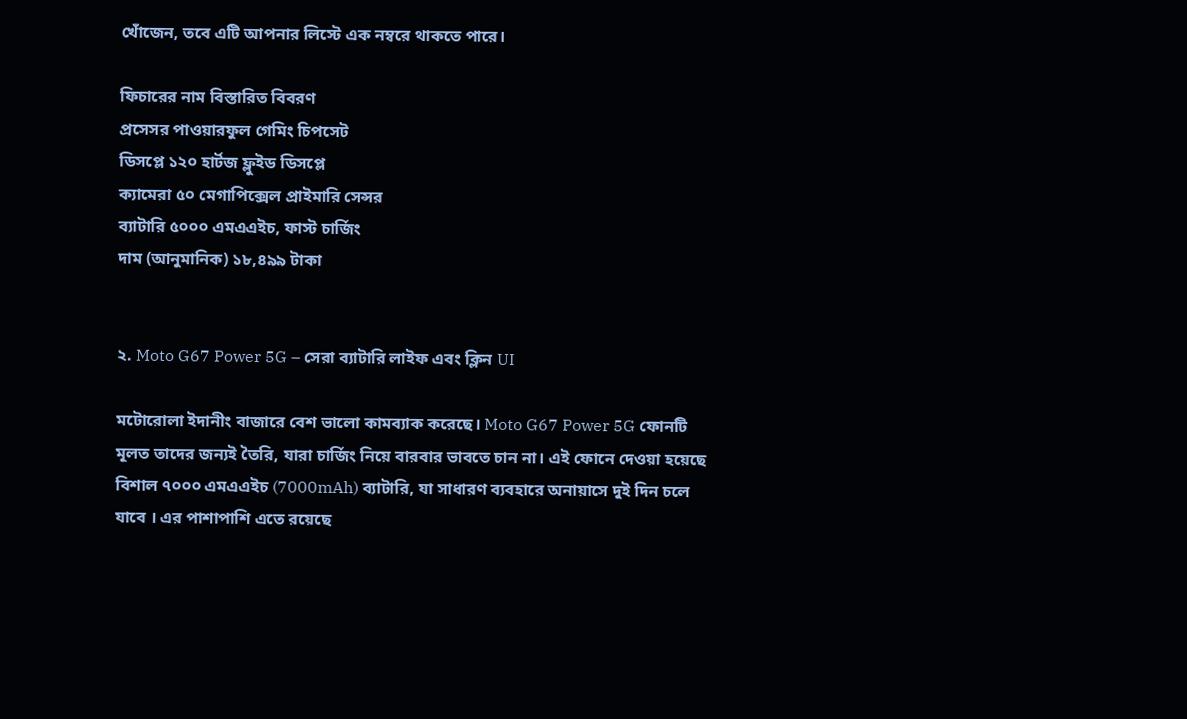খোঁজেন, তবে এটি আপনার লিস্টে এক নম্বরে থাকতে পারে।

ফিচারের নাম বিস্তারিত বিবরণ
প্রসেসর পাওয়ারফুল গেমিং চিপসেট
ডিসপ্লে ১২০ হার্টজ ফ্লুইড ডিসপ্লে
ক্যামেরা ৫০ মেগাপিক্সেল প্রাইমারি সেন্সর
ব্যাটারি ৫০০০ এমএএইচ, ফাস্ট চার্জিং
দাম (আনুমানিক) ১৮,৪৯৯ টাকা


২. Moto G67 Power 5G – সেরা ব্যাটারি লাইফ এবং ক্লিন UI

মটোরোলা ইদানীং বাজারে বেশ ভালো কামব্যাক করেছে। Moto G67 Power 5G ফোনটি মূলত তাদের জন্যই তৈরি, যারা চার্জিং নিয়ে বারবার ভাবতে চান না। এই ফোনে দেওয়া হয়েছে বিশাল ৭০০০ এমএএইচ (7000mAh) ব্যাটারি, যা সাধারণ ব্যবহারে অনায়াসে দুই দিন চলে যাবে । এর পাশাপাশি এতে রয়েছে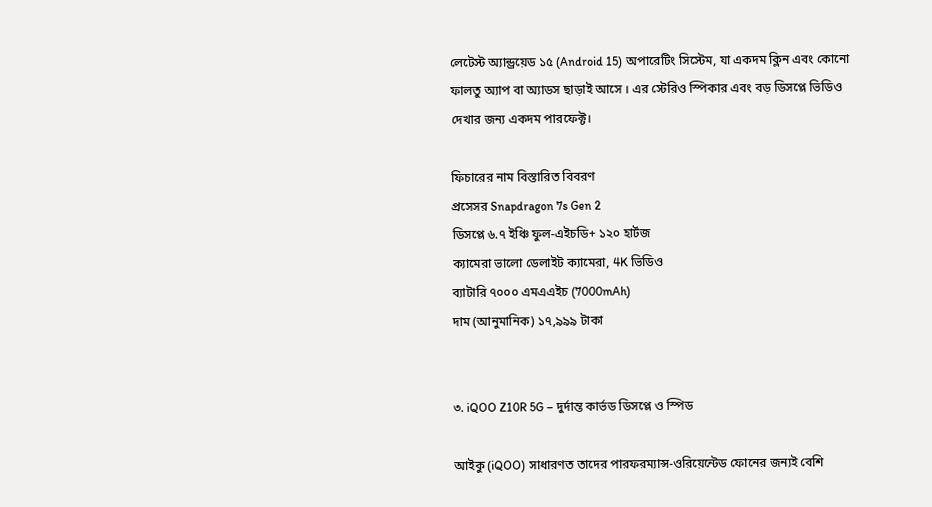লেটেস্ট অ্যান্ড্রয়েড ১৫ (Android 15) অপারেটিং সিস্টেম, যা একদম ক্লিন এবং কোনো ফালতু অ্যাপ বা অ্যাডস ছাড়াই আসে । এর স্টেরিও স্পিকার এবং বড় ডিসপ্লে ভিডিও দেখার জন্য একদম পারফেক্ট।

ফিচারের নাম বিস্তারিত বিবরণ
প্রসেসর Snapdragon 7s Gen 2
ডিসপ্লে ৬.৭ ইঞ্চি ফুল-এইচডি+ ১২০ হার্টজ
ক্যামেরা ভালো ডেলাইট ক্যামেরা, 4K ভিডিও
ব্যাটারি ৭০০০ এমএএইচ (7000mAh)
দাম (আনুমানিক) ১৭,৯৯৯ টাকা


৩. iQOO Z10R 5G – দুর্দান্ত কার্ভড ডিসপ্লে ও স্পিড

আইকু (iQOO) সাধারণত তাদের পারফরম্যান্স-ওরিয়েন্টেড ফোনের জন্যই বেশি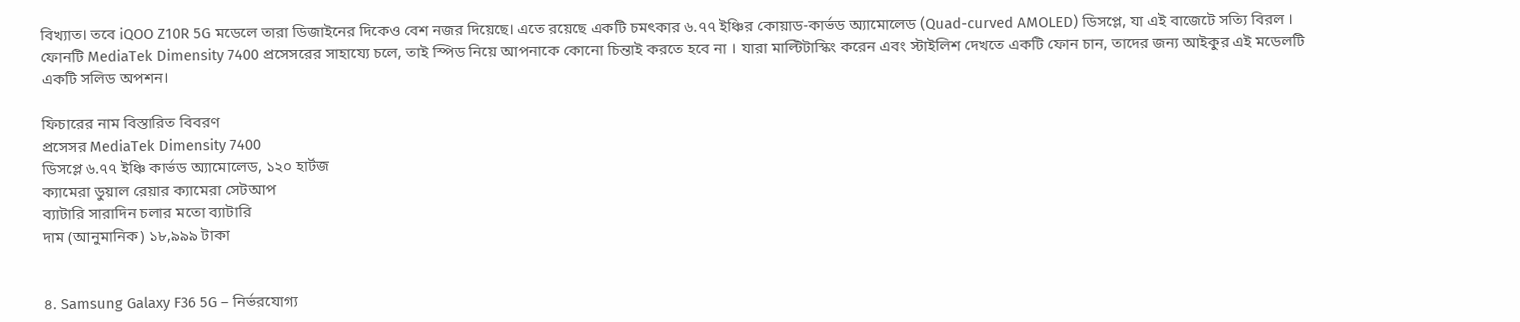বিখ্যাত। তবে iQOO Z10R 5G মডেলে তারা ডিজাইনের দিকেও বেশ নজর দিয়েছে। এতে রয়েছে একটি চমৎকার ৬.৭৭ ইঞ্চির কোয়াড-কার্ভড অ্যামোলেড (Quad-curved AMOLED) ডিসপ্লে, যা এই বাজেটে সত্যি বিরল । ফোনটি MediaTek Dimensity 7400 প্রসেসরের সাহায্যে চলে, তাই স্পিড নিয়ে আপনাকে কোনো চিন্তাই করতে হবে না । যারা মাল্টিটাস্কিং করেন এবং স্টাইলিশ দেখতে একটি ফোন চান, তাদের জন্য আইকুর এই মডেলটি একটি সলিড অপশন।

ফিচারের নাম বিস্তারিত বিবরণ
প্রসেসর MediaTek Dimensity 7400
ডিসপ্লে ৬.৭৭ ইঞ্চি কার্ভড অ্যামোলেড, ১২০ হার্টজ
ক্যামেরা ডুয়াল রেয়ার ক্যামেরা সেটআপ
ব্যাটারি সারাদিন চলার মতো ব্যাটারি
দাম (আনুমানিক) ১৮,৯৯৯ টাকা


৪. Samsung Galaxy F36 5G – নির্ভরযোগ্য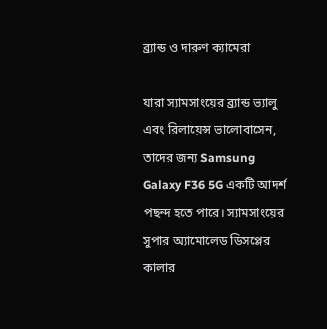ব্র্যান্ড ও দারুণ ক্যামেরা

যারা স্যামসাংয়ের ব্র্যান্ড ভ্যালু এবং রিলায়েন্স ভালোবাসেন, তাদের জন্য Samsung Galaxy F36 5G একটি আদর্শ পছন্দ হতে পারে। স্যামসাংয়ের সুপার অ্যামোলেড ডিসপ্লের কালার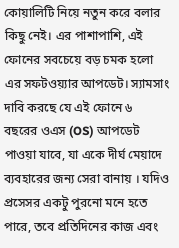কোয়ালিটি নিয়ে নতুন করে বলার কিছু নেই। এর পাশাপাশি, এই ফোনের সবচেয়ে বড় চমক হলো এর সফটওয়্যার আপডেট। স্যামসাং দাবি করছে যে এই ফোনে ৬ বছরের ওএস (OS) আপডেট পাওয়া যাবে, যা একে দীর্ঘ মেয়াদে ব্যবহারের জন্য সেরা বানায় । যদিও প্রসেসর একটু পুরনো মনে হতে পারে, তবে প্রতিদিনের কাজ এবং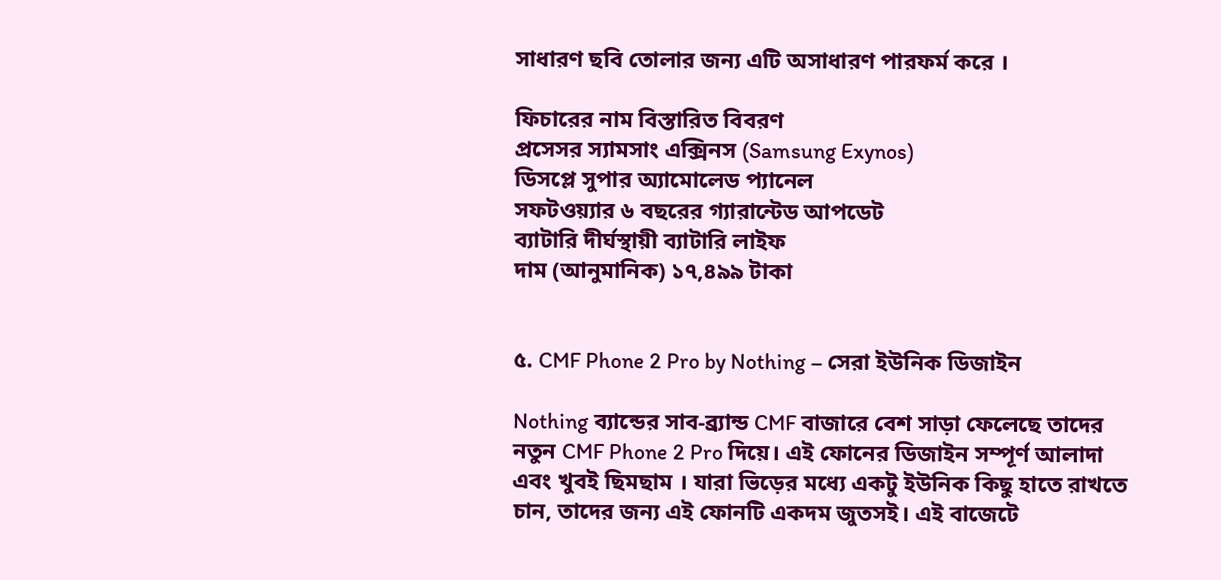সাধারণ ছবি তোলার জন্য এটি অসাধারণ পারফর্ম করে ।

ফিচারের নাম বিস্তারিত বিবরণ
প্রসেসর স্যামসাং এক্সিনস (Samsung Exynos)
ডিসপ্লে সুপার অ্যামোলেড প্যানেল
সফটওয়্যার ৬ বছরের গ্যারান্টেড আপডেট
ব্যাটারি দীর্ঘস্থায়ী ব্যাটারি লাইফ
দাম (আনুমানিক) ১৭,৪৯৯ টাকা


৫. CMF Phone 2 Pro by Nothing – সেরা ইউনিক ডিজাইন

Nothing ব্যান্ডের সাব-ব্র্যান্ড CMF বাজারে বেশ সাড়া ফেলেছে তাদের নতুন CMF Phone 2 Pro দিয়ে। এই ফোনের ডিজাইন সম্পূর্ণ আলাদা এবং খুবই ছিমছাম । যারা ভিড়ের মধ্যে একটু ইউনিক কিছু হাতে রাখতে চান, তাদের জন্য এই ফোনটি একদম জুতসই। এই বাজেটে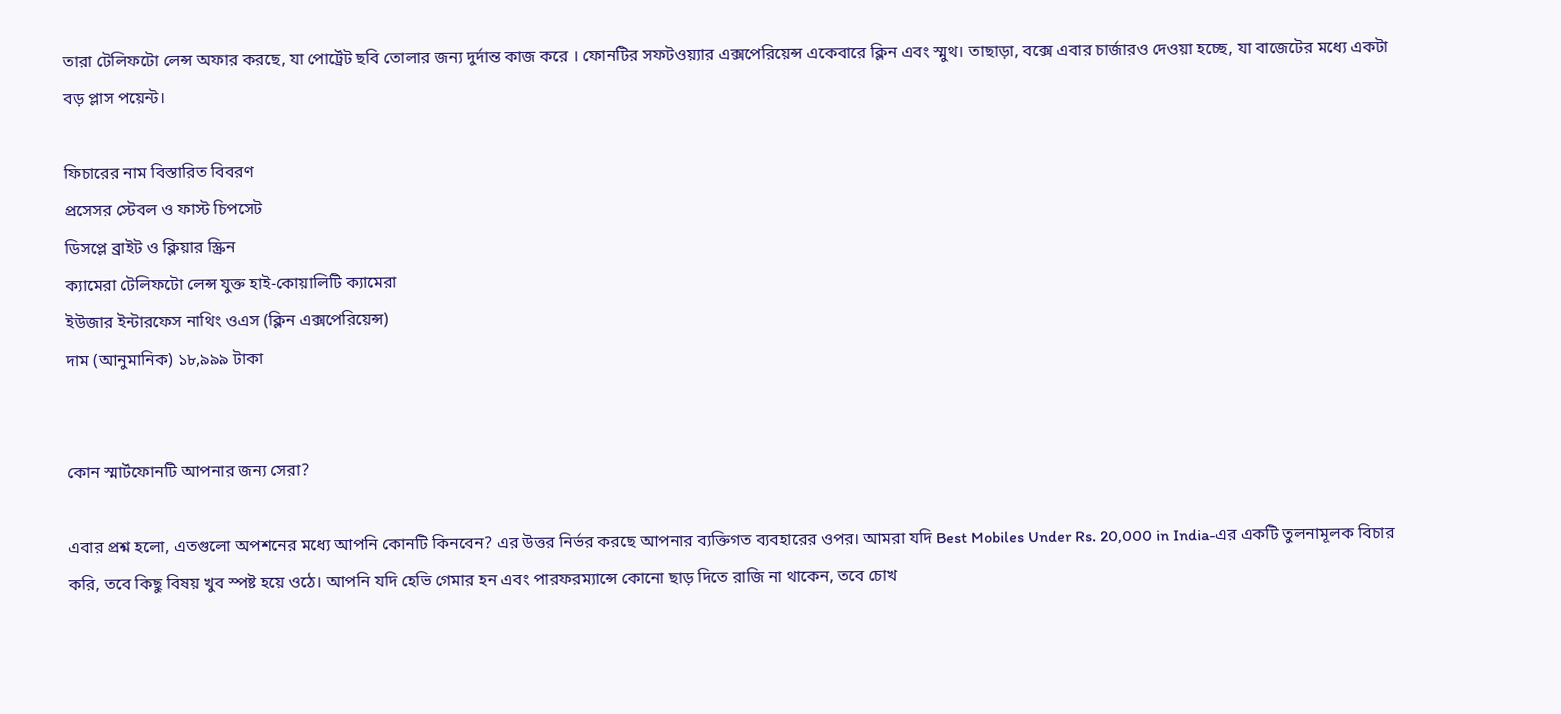তারা টেলিফটো লেন্স অফার করছে, যা পোর্ট্রেট ছবি তোলার জন্য দুর্দান্ত কাজ করে । ফোনটির সফটওয়্যার এক্সপেরিয়েন্স একেবারে ক্লিন এবং স্মুথ। তাছাড়া, বক্সে এবার চার্জারও দেওয়া হচ্ছে, যা বাজেটের মধ্যে একটা বড় প্লাস পয়েন্ট।

ফিচারের নাম বিস্তারিত বিবরণ
প্রসেসর স্টেবল ও ফাস্ট চিপসেট
ডিসপ্লে ব্রাইট ও ক্লিয়ার স্ক্রিন
ক্যামেরা টেলিফটো লেন্স যুক্ত হাই-কোয়ালিটি ক্যামেরা
ইউজার ইন্টারফেস নাথিং ওএস (ক্লিন এক্সপেরিয়েন্স)
দাম (আনুমানিক) ১৮,৯৯৯ টাকা


কোন স্মার্টফোনটি আপনার জন্য সেরা?

এবার প্রশ্ন হলো, এতগুলো অপশনের মধ্যে আপনি কোনটি কিনবেন? এর উত্তর নির্ভর করছে আপনার ব্যক্তিগত ব্যবহারের ওপর। আমরা যদি Best Mobiles Under Rs. 20,000 in India-এর একটি তুলনামূলক বিচার করি, তবে কিছু বিষয় খুব স্পষ্ট হয়ে ওঠে। আপনি যদি হেভি গেমার হন এবং পারফরম্যান্সে কোনো ছাড় দিতে রাজি না থাকেন, তবে চোখ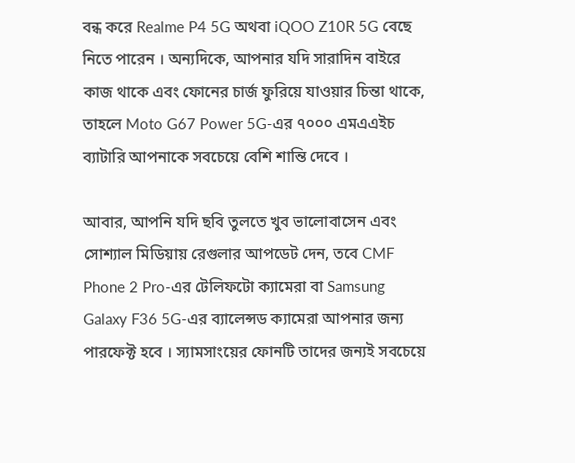বন্ধ করে Realme P4 5G অথবা iQOO Z10R 5G বেছে নিতে পারেন । অন্যদিকে, আপনার যদি সারাদিন বাইরে কাজ থাকে এবং ফোনের চার্জ ফুরিয়ে যাওয়ার চিন্তা থাকে, তাহলে Moto G67 Power 5G-এর ৭০০০ এমএএইচ ব্যাটারি আপনাকে সবচেয়ে বেশি শান্তি দেবে ।

আবার, আপনি যদি ছবি তুলতে খুব ভালোবাসেন এবং সোশ্যাল মিডিয়ায় রেগুলার আপডেট দেন, তবে CMF Phone 2 Pro-এর টেলিফটো ক্যামেরা বা Samsung Galaxy F36 5G-এর ব্যালেন্সড ক্যামেরা আপনার জন্য পারফেক্ট হবে । স্যামসাংয়ের ফোনটি তাদের জন্যই সবচেয়ে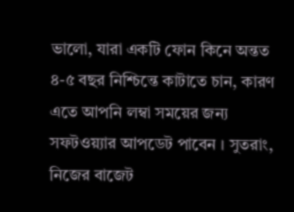ভালো, যারা একটি ফোন কিনে অন্তত ৪-৫ বছর নিশ্চিন্তে কাটাতে চান, কারণ এতে আপনি লম্বা সময়ের জন্য সফটওয়্যার আপডেট পাবেন । সুতরাং, নিজের বাজেট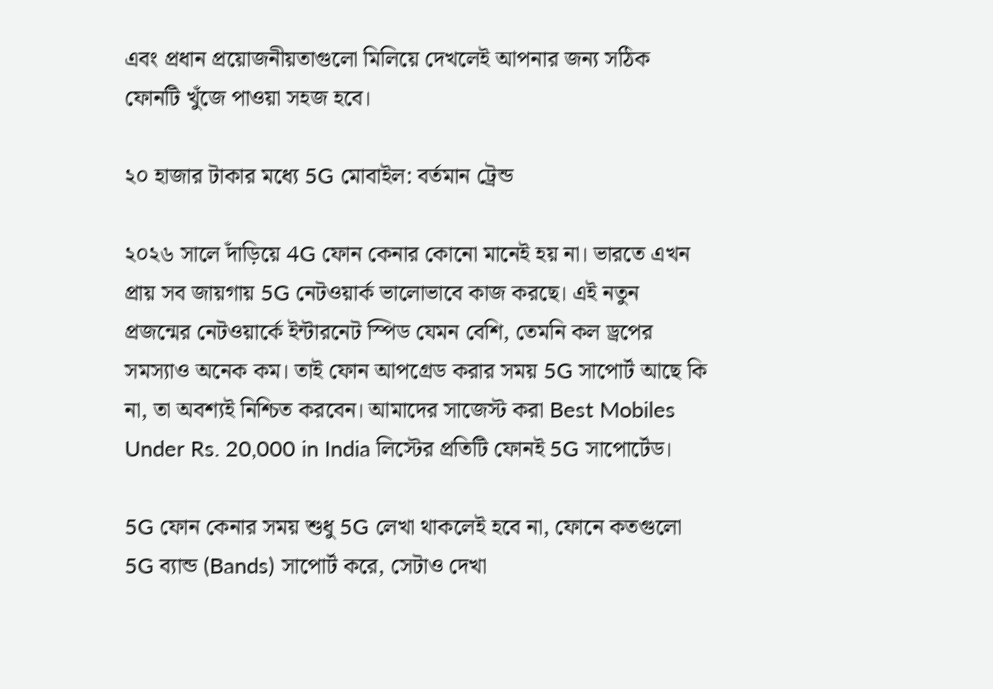এবং প্রধান প্রয়োজনীয়তাগুলো মিলিয়ে দেখলেই আপনার জন্য সঠিক ফোনটি খুঁজে পাওয়া সহজ হবে।

২০ হাজার টাকার মধ্যে 5G মোবাইল: বর্তমান ট্রেন্ড

২০২৬ সালে দাঁড়িয়ে 4G ফোন কেনার কোনো মানেই হয় না। ভারতে এখন প্রায় সব জায়গায় 5G নেটওয়ার্ক ভালোভাবে কাজ করছে। এই নতুন প্রজন্মের নেটওয়ার্কে ইন্টারনেট স্পিড যেমন বেশি, তেমনি কল ড্রপের সমস্যাও অনেক কম। তাই ফোন আপগ্রেড করার সময় 5G সাপোর্ট আছে কি না, তা অবশ্যই নিশ্চিত করবেন। আমাদের সাজেস্ট করা Best Mobiles Under Rs. 20,000 in India লিস্টের প্রতিটি ফোনই 5G সাপোর্টেড।

5G ফোন কেনার সময় শুধু 5G লেখা থাকলেই হবে না, ফোনে কতগুলো 5G ব্যান্ড (Bands) সাপোর্ট করে, সেটাও দেখা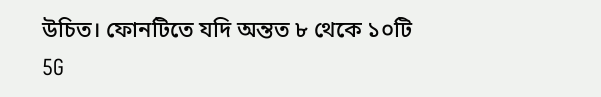উচিত। ফোনটিতে যদি অন্তত ৮ থেকে ১০টি 5G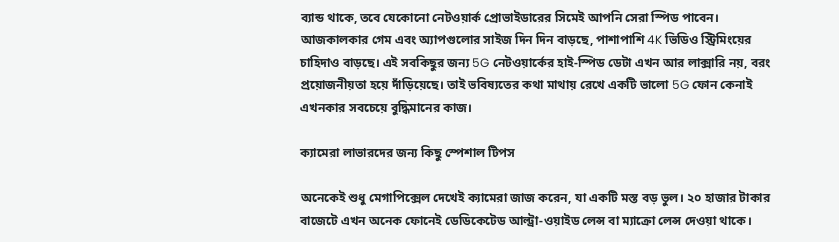ব্যান্ড থাকে, তবে যেকোনো নেটওয়ার্ক প্রোভাইডারের সিমেই আপনি সেরা স্পিড পাবেন। আজকালকার গেম এবং অ্যাপগুলোর সাইজ দিন দিন বাড়ছে, পাশাপাশি 4K ভিডিও স্ট্রিমিংয়ের চাহিদাও বাড়ছে। এই সবকিছুর জন্য 5G নেটওয়ার্কের হাই-স্পিড ডেটা এখন আর লাক্সারি নয়, বরং প্রয়োজনীয়তা হয়ে দাঁড়িয়েছে। তাই ভবিষ্যতের কথা মাথায় রেখে একটি ভালো 5G ফোন কেনাই এখনকার সবচেয়ে বুদ্ধিমানের কাজ।

ক্যামেরা লাভারদের জন্য কিছু স্পেশাল টিপস

অনেকেই শুধু মেগাপিক্সেল দেখেই ক্যামেরা জাজ করেন, যা একটি মস্ত বড় ভুল। ২০ হাজার টাকার বাজেটে এখন অনেক ফোনেই ডেডিকেটেড আল্ট্রা-ওয়াইড লেন্স বা ম্যাক্রো লেন্স দেওয়া থাকে।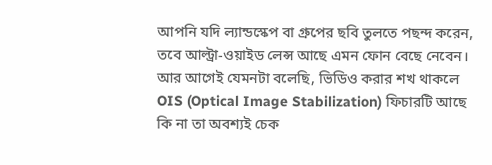আপনি যদি ল্যান্ডস্কেপ বা গ্রুপের ছবি তুলতে পছন্দ করেন, তবে আল্ট্রা-ওয়াইড লেন্স আছে এমন ফোন বেছে নেবেন। আর আগেই যেমনটা বলেছি, ভিডিও করার শখ থাকলে OIS (Optical Image Stabilization) ফিচারটি আছে কি না তা অবশ্যই চেক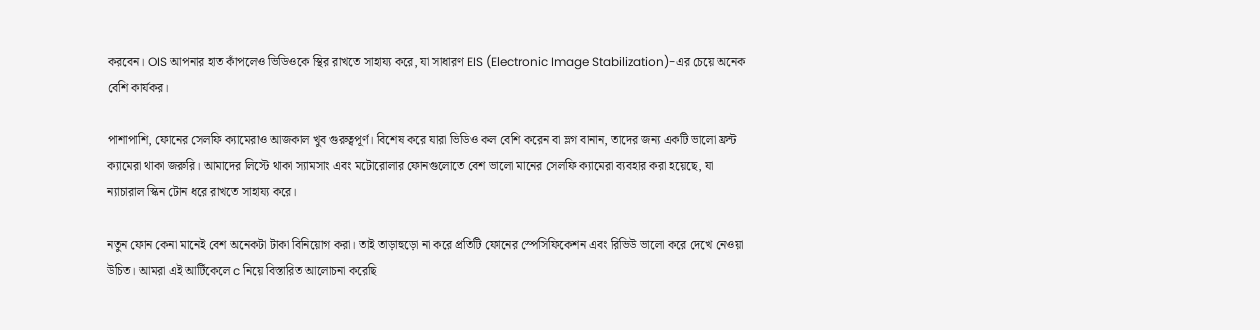করবেন। OIS আপনার হাত কাঁপলেও ভিডিওকে স্থির রাখতে সাহায্য করে, যা সাধারণ EIS (Electronic Image Stabilization)-এর চেয়ে অনেক বেশি কার্যকর।

পাশাপাশি, ফোনের সেলফি ক্যামেরাও আজকাল খুব গুরুত্বপূর্ণ। বিশেষ করে যারা ভিডিও কল বেশি করেন বা ভ্লগ বানান, তাদের জন্য একটি ভালো ফ্রন্ট ক্যামেরা থাকা জরুরি। আমাদের লিস্টে থাকা স্যামসাং এবং মটোরোলার ফোনগুলোতে বেশ ভালো মানের সেলফি ক্যামেরা ব্যবহার করা হয়েছে, যা ন্যাচারাল স্কিন টোন ধরে রাখতে সাহায্য করে।

নতুন ফোন কেনা মানেই বেশ অনেকটা টাকা বিনিয়োগ করা। তাই তাড়াহুড়ো না করে প্রতিটি ফোনের স্পেসিফিকেশন এবং রিভিউ ভালো করে দেখে নেওয়া উচিত। আমরা এই আর্টিকেলে c নিয়ে বিস্তারিত আলোচনা করেছি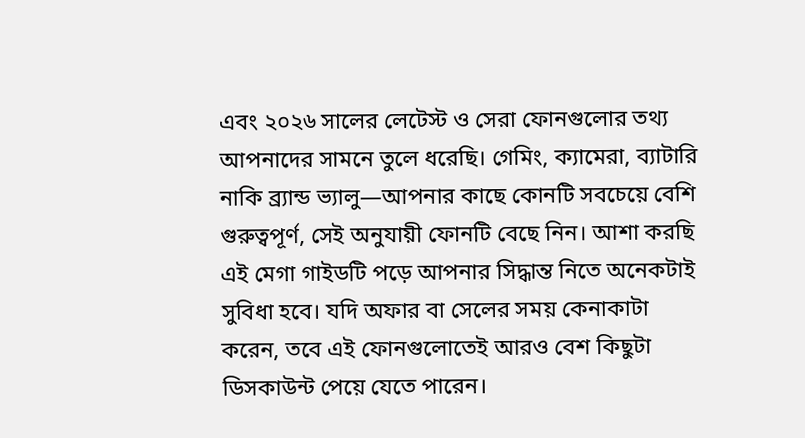এবং ২০২৬ সালের লেটেস্ট ও সেরা ফোনগুলোর তথ্য আপনাদের সামনে তুলে ধরেছি। গেমিং, ক্যামেরা, ব্যাটারি নাকি ব্র্যান্ড ভ্যালু—আপনার কাছে কোনটি সবচেয়ে বেশি গুরুত্বপূর্ণ, সেই অনুযায়ী ফোনটি বেছে নিন। আশা করছি এই মেগা গাইডটি পড়ে আপনার সিদ্ধান্ত নিতে অনেকটাই সুবিধা হবে। যদি অফার বা সেলের সময় কেনাকাটা করেন, তবে এই ফোনগুলোতেই আরও বেশ কিছুটা ডিসকাউন্ট পেয়ে যেতে পারেন।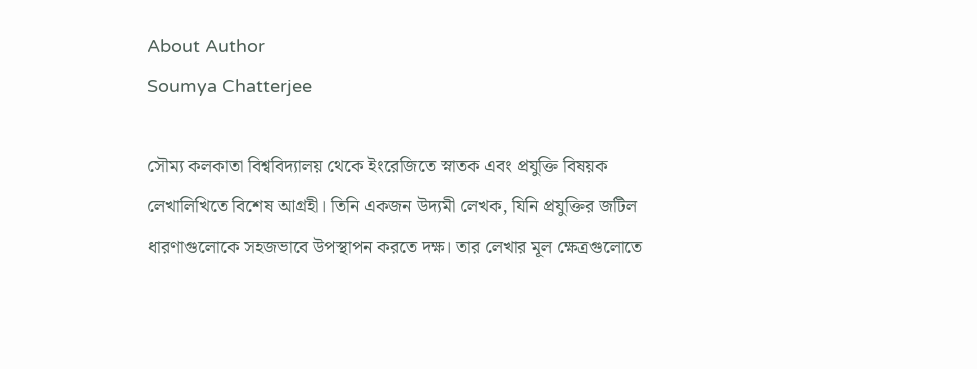About Author
Soumya Chatterjee

সৌম্য কলকাতা বিশ্ববিদ্যালয় থেকে ইংরেজিতে স্নাতক এবং প্রযুক্তি বিষয়ক লেখালিখিতে বিশেষ আগ্রহী। তিনি একজন উদ্যমী লেখক, যিনি প্রযুক্তির জটিল ধারণাগুলোকে সহজভাবে উপস্থাপন করতে দক্ষ। তার লেখার মূল ক্ষেত্রগুলোতে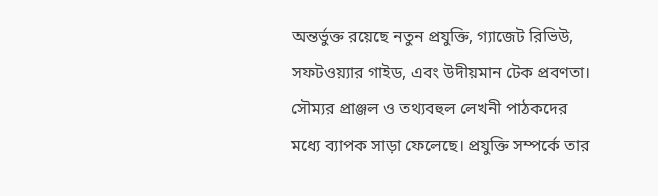অন্তর্ভুক্ত রয়েছে নতুন প্রযুক্তি, গ্যাজেট রিভিউ, সফটওয়্যার গাইড, এবং উদীয়মান টেক প্রবণতা। সৌম্যর প্রাঞ্জল ও তথ্যবহুল লেখনী পাঠকদের মধ্যে ব্যাপক সাড়া ফেলেছে। প্রযুক্তি সম্পর্কে তার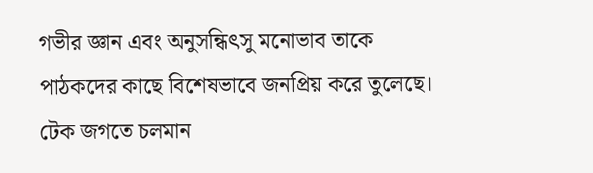গভীর জ্ঞান এবং অনুসন্ধিৎসু মনোভাব তাকে পাঠকদের কাছে বিশেষভাবে জনপ্রিয় করে তুলেছে। টেক জগতে চলমান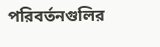পরিবর্তনগুলির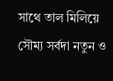সাথে তাল মিলিয়ে সৌম্য সর্বদা নতুন ও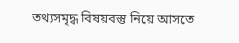তথ্যসমৃদ্ধ বিষয়বস্তু নিয়ে আসতে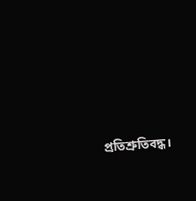প্রতিশ্রুতিবদ্ধ।